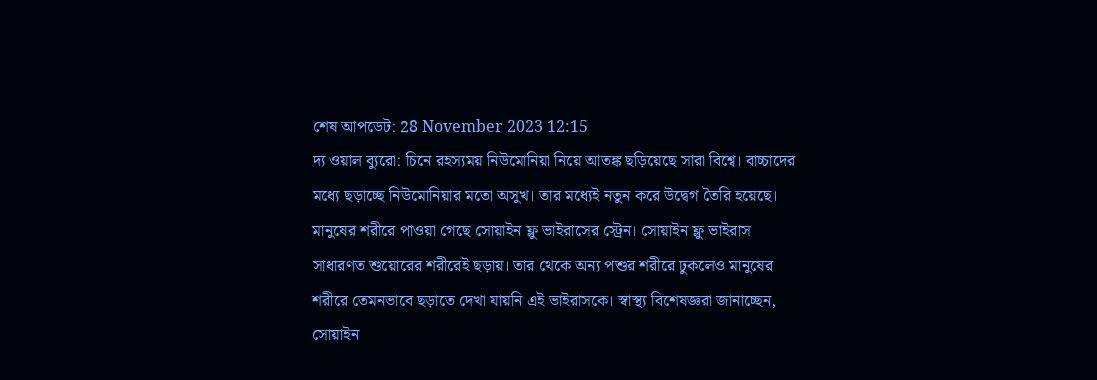শেষ আপডেট: 28 November 2023 12:15
দ্য ওয়াল ব্যুরো: চিনে রহস্যময় নিউমোনিয়া নিয়ে আতঙ্ক ছড়িয়েছে সারা বিশ্বে। বাচ্চাদের মধ্যে ছড়াচ্ছে নিউমোনিয়ার মতো অসুখ। তার মধ্যেই নতুন করে উদ্বেগ তৈরি হয়েছে। মানুষের শরীরে পাওয়া গেছে সোয়াইন ফ্লু ভাইরাসের স্ট্রেন। সোয়াইন ফ্লু ভাইরাস সাধারণত শুয়োরের শরীরেই ছড়ায়। তার থেকে অন্য পশুর শরীরে ঢুকলেও মানুষের শরীরে তেমনভাবে ছড়াতে দেখা যায়নি এই ভাইরাসকে। স্বাস্থ্য বিশেষজ্ঞরা জানাচ্ছেন, সোয়াইন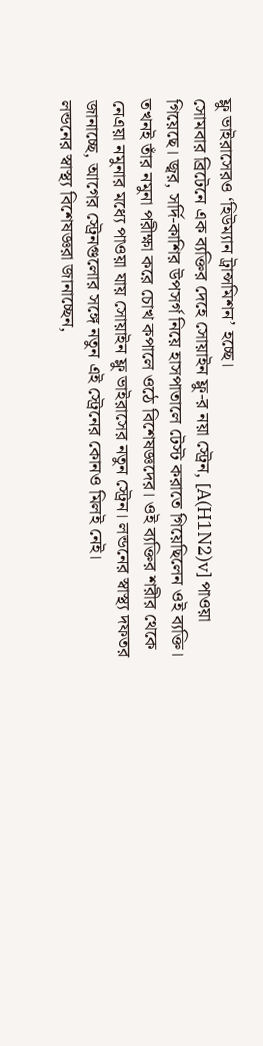ফ্লু ভাইরাসেরও ‘হিউম্যান ট্রান্সমিশন’ হচ্ছে।
সোমবার ব্রিটেনে এক ব্যক্তির দেহে সোয়াইন ফ্লু-র নয়া স্ট্রেন, [A(H1N2)v] পাওয়া গিয়েছে। জ্বর, সর্দি-কাশির উপসর্গ নিয়ে হাসপাতালে টেস্ট করাতে গিয়েছিলেন ওই ব্যক্তি। তখনই তাঁর নমুনা পরীক্ষা করে চোখ কপালে ওঠে বিশেষজ্ঞদের। ওই ব্যক্তির শরীর থেকে নেএয়া নমুনার মধ্যে পাওয়া যায় সোয়াইন ফ্লু ভাইরাসের নতুন স্ট্রেন। লন্ডনের স্বাস্থ্য দফতর জানাচ্ছে, আগের স্ট্রেনগুলোর সঙ্গে নতুন এই স্ট্রেনের কোনও মিলই নেই।
লন্ডনের স্বাস্থ্য বিশেষজ্ঞরা জানাচ্ছেন,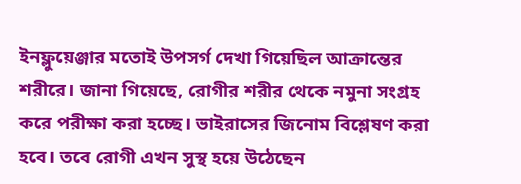ইনফ্লুয়েঞ্জার মতোই উপসর্গ দেখা গিয়েছিল আক্রান্তের শরীরে। জানা গিয়েছে, রোগীর শরীর থেকে নমুনা সংগ্রহ করে পরীক্ষা করা হচ্ছে। ভাইরাসের জিনোম বিশ্লেষণ করা হবে। তবে রোগী এখন সুস্থ হয়ে উঠেছেন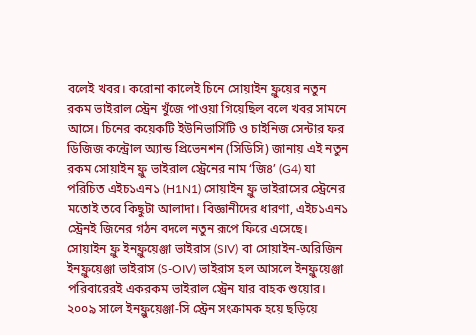বলেই খবর। করোনা কালেই চিনে সোয়াইন ফ্লুয়ের নতুন রকম ভাইরাল স্ট্রেন খুঁজে পাওয়া গিয়েছিল বলে খবর সামনে আসে। চিনের কয়েকটি ইউনিভার্সিটি ও চাইনিজ সেন্টার ফর ডিজিজ কন্ট্রোল অ্যান্ড প্রিভেনশন (সিডিসি) জানায় এই নতুন রকম সোয়াইন ফ্লু ভাইরাল স্ট্রেনের নাম ‘জি৪’ (G4) যা পরিচিত এইচ১এন১ (H1N1) সোয়াইন ফ্লু ভাইরাসের স্ট্রেনের মতোই তবে কিছুটা আলাদা। বিজ্ঞানীদের ধারণা, এইচ১এন১ স্ট্রেনই জিনের গঠন বদলে নতুন রূপে ফিরে এসেছে।
সোয়াইন ফ্লু ইনফ্লুয়েঞ্জা ভাইরাস (SIV) বা সোয়াইন-অরিজিন ইনফ্লুয়েঞ্জা ভাইরাস (S-OIV) ভাইরাস হল আসলে ইনফ্লুয়েঞ্জা পরিবারেরই একরকম ভাইরাল স্ট্রেন যার বাহক শুয়োর। ২০০৯ সালে ইনফ্লুয়েঞ্জা-সি স্ট্রেন সংক্রামক হয়ে ছড়িয়ে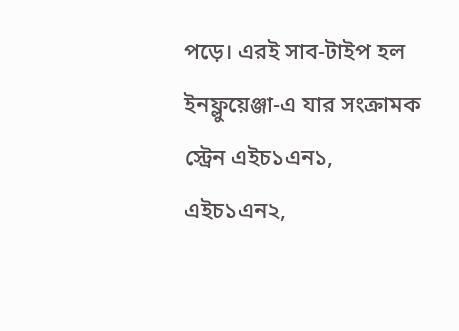পড়ে। এরই সাব-টাইপ হল ইনফ্লুয়েঞ্জা-এ যার সংক্রামক স্ট্রেন এইচ১এন১, এইচ১এন২,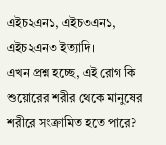এইচ২এন১, এইচ৩এন১, এইচ২এন৩ ইত্যাদি।
এখন প্রশ্ন হচ্ছে, এই রোগ কি শুয়োরের শরীর থেকে মানুষের শরীরে সংক্রামিত হতে পারে?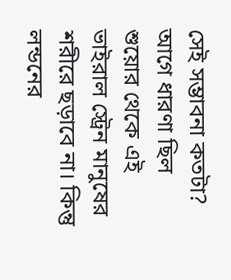সেই সম্ভাবনা কতটা? আগে ধারণা ছিল শুয়োর থেকে এই ভাইরাল স্ট্রেন মানুষের শরীরে ছড়াবে না। কিন্তু লন্ডনের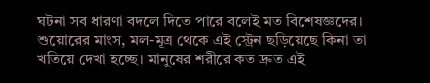ঘটনা সব ধারণা বদলে দিতে পারে বলেই মত বিশেষজ্ঞদের। শুয়োরের মাংস, মল-মূত্র থেকে এই স্ট্রেন ছড়িয়েছে কিনা তা খতিয়ে দেখা হচ্ছে। মানুষের শরীরে কত দ্রুত এই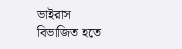ভাইরাস বিভাজিত হতে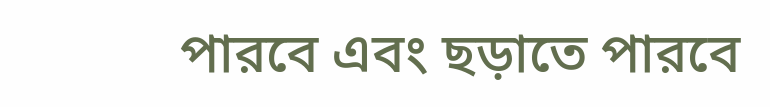পারবে এবং ছড়াতে পারবে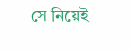সে নিয়েই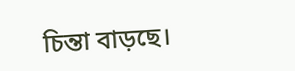চিন্তা বাড়ছে।